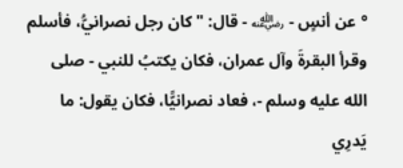° عن أنسٍ - ﵁ - قال: "كان رجل نصرانيُّ، فأسلم وقرأ البقرةَ وآل عمران، فكان يكتبُ للنبي - صلى الله عليه وسلم -، فعاد نصرانيًّا، فكان يقول: ما يَدرِي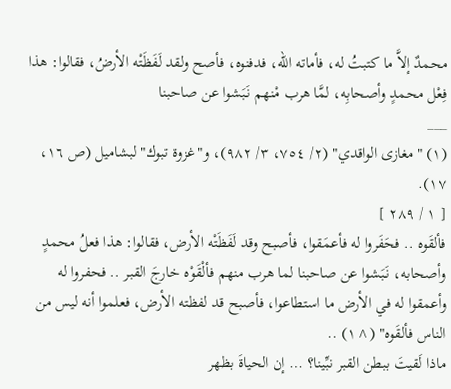محمدٌ إلاَّ ما كتبتُ له، فأماته الله، فدفنوه، فأصح ولقد لَفَظَتْه الأرضُ، فقالوا: هذا فِعْل محمدٍ وأصحابِه، لمَّا هرب مْنهم نَبَشوا عن صاحبنا
___
(١) "مغازى الواقدي" (٢/ ٧٥٤، ٣/ ٩٨٢)، و"غزوة تبوك" لبشاميل (ص ١٦، ١٧).
[ ١ / ٢٨٩ ]
فألقَوه .. فحَفَروا له فأعمَقوا، فأصبح وقد لَفَظَتْه الأرض، فقالوا: هذا فعلُ محمدٍ وأصحابه، نَبَشوا عن صاحبنا لما هرب منهم فألْقَوْه خارجَ القبر .. فحفروا له وأعمقوا له في الأرض ما استطاعوا، فأصبح قد لفظته الأرض، فعلموا أنه ليس من الناس فألقَوه" (^١) ..
ماذا لَقيتَ ببطن القبر نبِّينا؟ … إن الحياةَ بظهر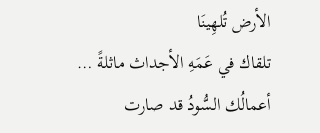الأرض تُلهِينَا
تلقاك في عَمَهِ الأجداث ماثلةً … أعمالُك السُّودُ قد صارت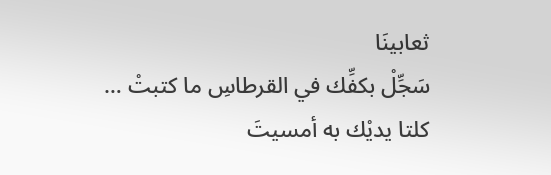ثعابينَا
سَجِّلْ بكفِّك في القرطاسِ ما كتبتْ … كلتا يديْك به أمسيتَ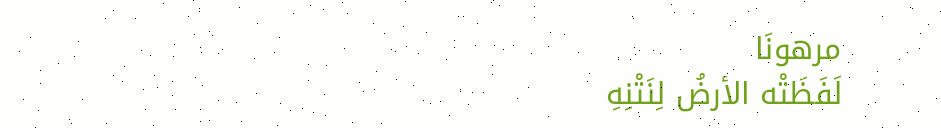مرهونَا
لَفَظَتْه الأرضُ لِنَتْنِهِ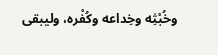وخُبْثِه وخِداعه وكُفْره، وليبقى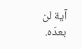آية لن بعدَه.